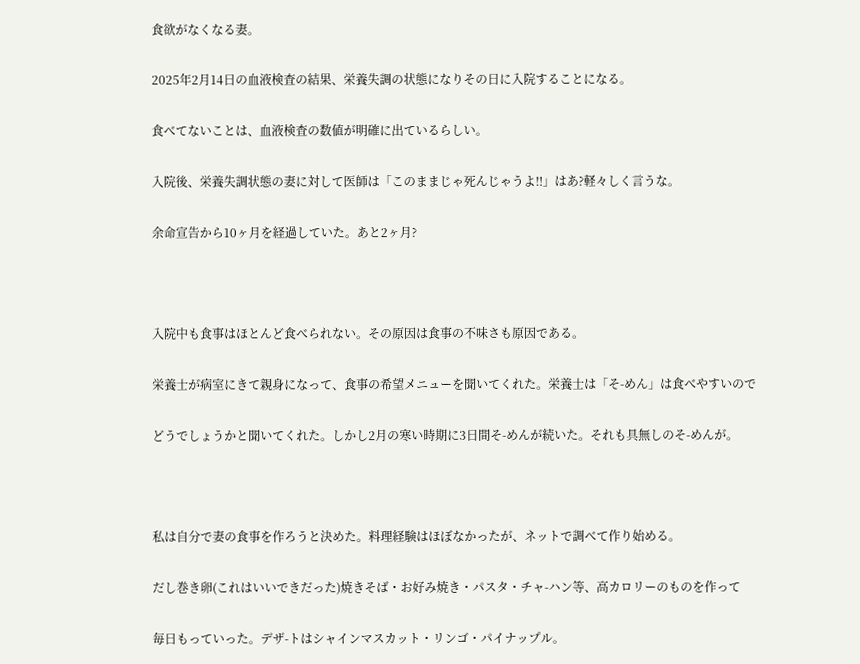食欲がなくなる妻。

2025年2月14日の血液検査の結果、栄養失調の状態になりその日に入院することになる。

食べてないことは、血液検査の数値が明確に出ているらしい。

入院後、栄養失調状態の妻に対して医師は「このままじゃ死んじゃうよ‼」はあ?軽々しく言うな。

余命宣告から10ヶ月を経過していた。あと2ヶ月?



入院中も食事はほとんど食べられない。その原因は食事の不味さも原因である。

栄養士が病室にきて親身になって、食事の希望メニューを聞いてくれた。栄養士は「そ-めん」は食べやすいので

どうでしょうかと聞いてくれた。しかし2月の寒い時期に3日間そ-めんが続いた。それも具無しのそ-めんが。



私は自分で妻の食事を作ろうと決めた。料理経験はほぼなかったが、ネットで調べて作り始める。

だし巻き卵(これはいいできだった)焼きそば・お好み焼き・パスタ・チャ-ハン等、高カロリーのものを作って

毎日もっていった。デザ-トはシャインマスカット・リンゴ・パイナップル。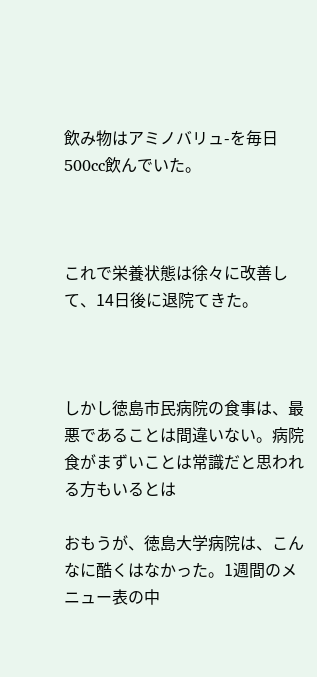飲み物はアミノバリュ-を毎日500cc飲んでいた。



これで栄養状態は徐々に改善して、14日後に退院てきた。



しかし徳島市民病院の食事は、最悪であることは間違いない。病院食がまずいことは常識だと思われる方もいるとは

おもうが、徳島大学病院は、こんなに酷くはなかった。1週間のメニュー表の中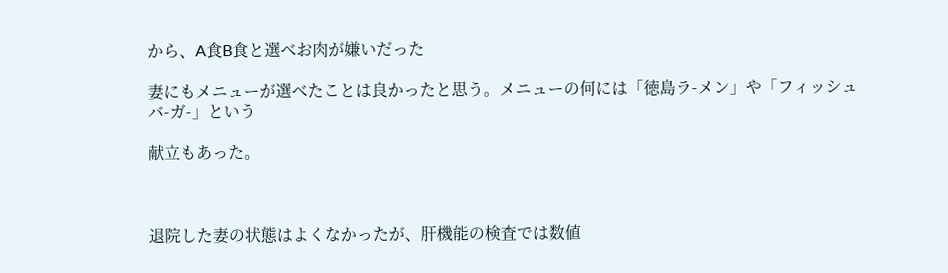から、A食B食と選べお肉が嫌いだった

妻にもメニューが選べたことは良かったと思う。メニューの何には「徳島ラ-メン」や「フィッシュバ-ガ-」という

献立もあった。



退院した妻の状態はよくなかったが、肝機能の検査では数値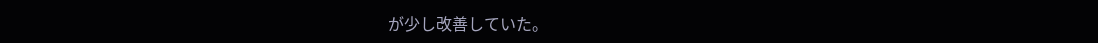が少し改善していた。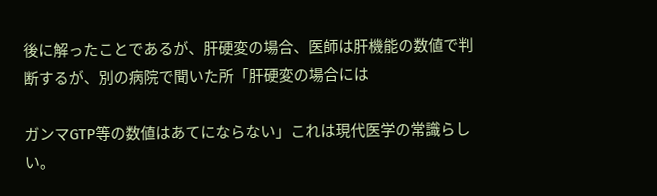後に解ったことであるが、肝硬変の場合、医師は肝機能の数値で判断するが、別の病院で聞いた所「肝硬変の場合には

ガンマGTP等の数値はあてにならない」これは現代医学の常識らしい。